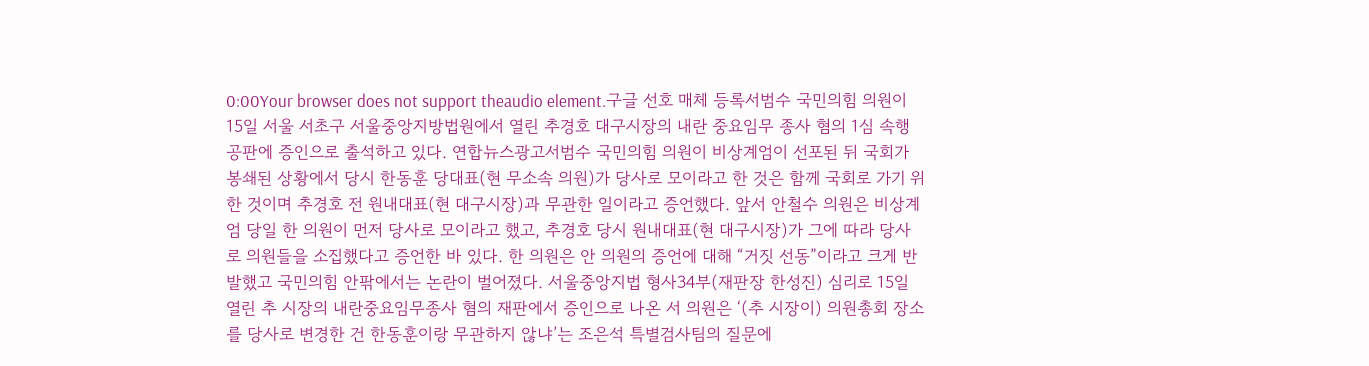0:00Your browser does not support theaudio element.구글 선호 매체 등록서범수 국민의힘 의원이 15일 서울 서초구 서울중앙지방법원에서 열린 추경호 대구시장의 내란 중요임무 종사 혐의 1심 속행 공판에 증인으로 출석하고 있다. 연합뉴스광고서범수 국민의힘 의원이 비상계엄이 선포된 뒤 국회가 봉쇄된 상황에서 당시 한동훈 당대표(현 무소속 의원)가 당사로 모이라고 한 것은 함께 국회로 가기 위한 것이며 추경호 전 원내대표(현 대구시장)과 무관한 일이라고 증언했다. 앞서 안철수 의원은 비상계엄 당일 한 의원이 먼저 당사로 모이라고 했고, 추경호 당시 원내대표(현 대구시장)가 그에 따라 당사로 의원들을 소집했다고 증언한 바 있다. 한 의원은 안 의원의 증언에 대해 “거짓 선동”이라고 크게 반발했고 국민의힘 안팎에서는 논란이 벌어졌다. 서울중앙지법 형사34부(재판장 한성진) 심리로 15일 열린 추 시장의 내란중요임무종사 혐의 재판에서 증인으로 나온 서 의원은 ‘(추 시장이) 의원총회 장소를 당사로 변경한 건 한동훈이랑 무관하지 않냐’는 조은석 특별검사팀의 질문에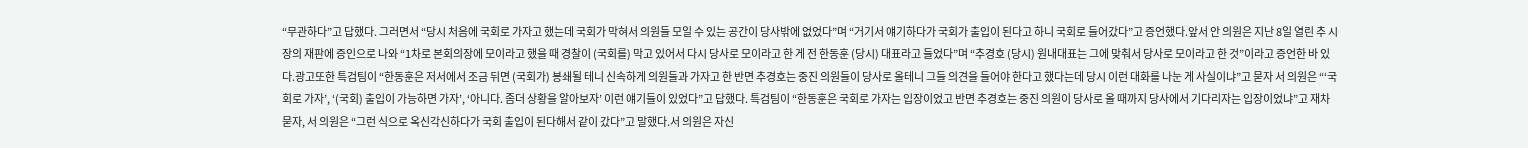“무관하다”고 답했다. 그러면서 “당시 처음에 국회로 가자고 했는데 국회가 막혀서 의원들 모일 수 있는 공간이 당사밖에 없었다”며 “거기서 얘기하다가 국회가 출입이 된다고 하니 국회로 들어갔다”고 증언했다.앞서 안 의원은 지난 8일 열린 추 시장의 재판에 증인으로 나와 “1차로 본회의장에 모이라고 했을 때 경찰이 (국회를) 막고 있어서 다시 당사로 모이라고 한 게 전 한동훈 (당시) 대표라고 들었다”며 “추경호 (당시) 원내대표는 그에 맞춰서 당사로 모이라고 한 것”이라고 증언한 바 있다.광고또한 특검팀이 “한동훈은 저서에서 조금 뒤면 (국회가) 봉쇄될 테니 신속하게 의원들과 가자고 한 반면 추경호는 중진 의원들이 당사로 올테니 그들 의견을 들어야 한다고 했다는데 당시 이런 대화를 나눈 게 사실이냐”고 묻자 서 의원은 “‘국회로 가자’, ‘(국회) 출입이 가능하면 가자’, ‘아니다. 좀더 상황을 알아보자’ 이런 얘기들이 있었다”고 답했다. 특검팀이 “한동훈은 국회로 가자는 입장이었고 반면 추경호는 중진 의원이 당사로 올 때까지 당사에서 기다리자는 입장이었냐”고 재차 묻자, 서 의원은 “그런 식으로 옥신각신하다가 국회 출입이 된다해서 같이 갔다”고 말했다.서 의원은 자신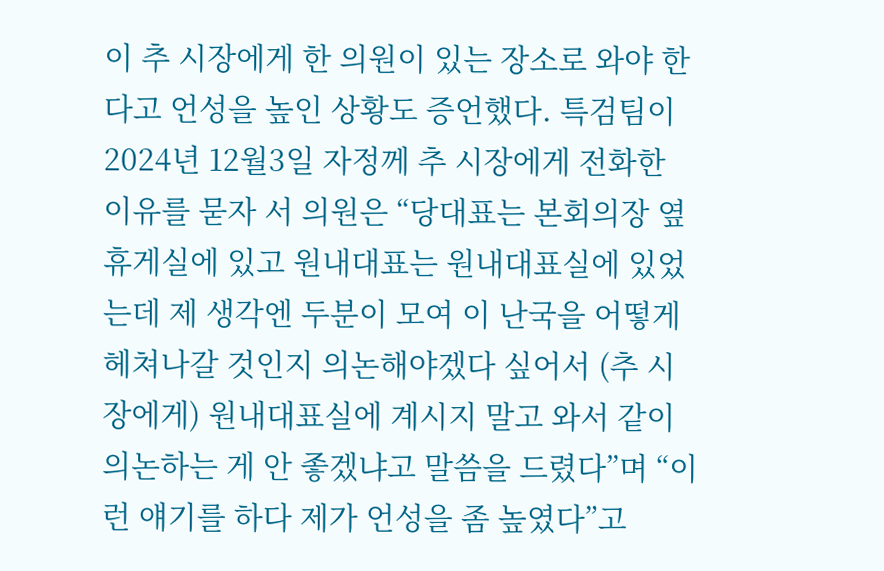이 추 시장에게 한 의원이 있는 장소로 와야 한다고 언성을 높인 상황도 증언했다. 특검팀이 2024년 12월3일 자정께 추 시장에게 전화한 이유를 묻자 서 의원은 “당대표는 본회의장 옆 휴게실에 있고 원내대표는 원내대표실에 있었는데 제 생각엔 두분이 모여 이 난국을 어떻게 헤쳐나갈 것인지 의논해야겠다 싶어서 (추 시장에게) 원내대표실에 계시지 말고 와서 같이 의논하는 게 안 좋겠냐고 말씀을 드렸다”며 “이런 얘기를 하다 제가 언성을 좀 높였다”고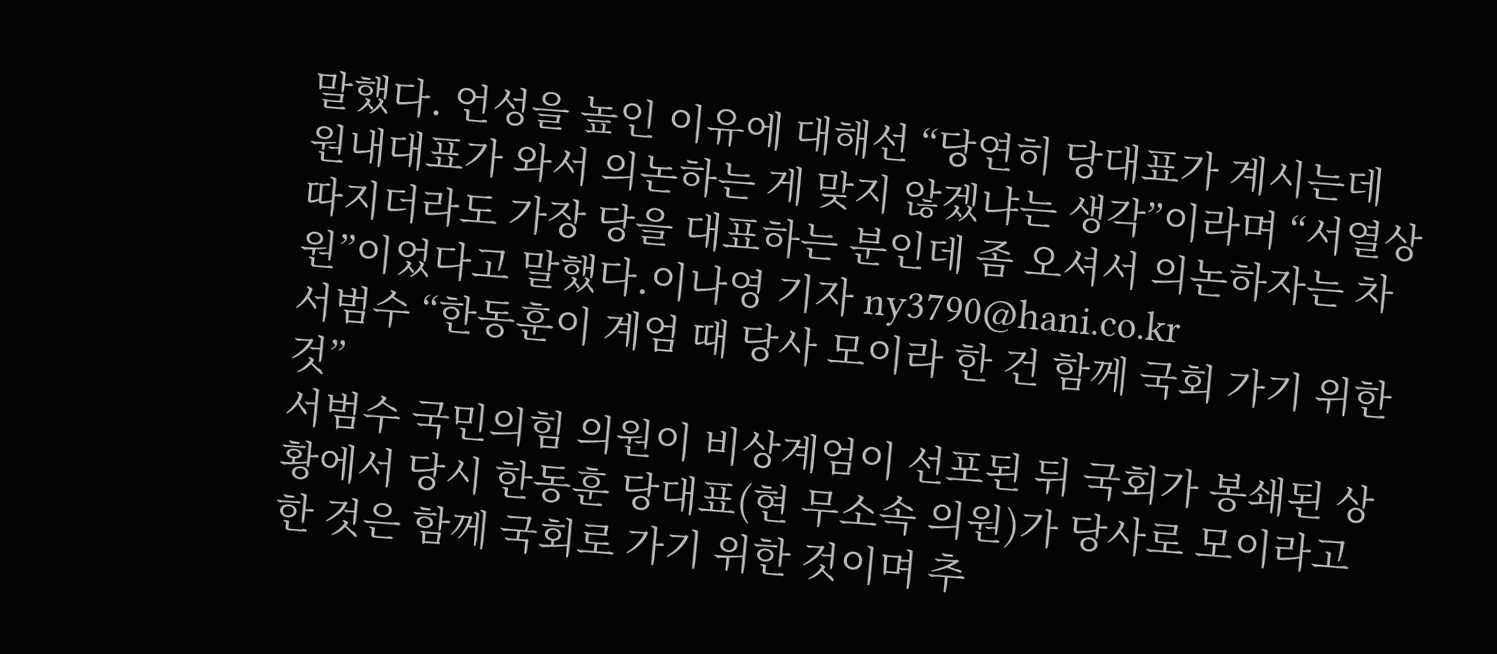말했다. 언성을 높인 이유에 대해선 “당연히 당대표가 계시는데 원내대표가 와서 의논하는 게 맞지 않겠냐는 생각”이라며 “서열상 따지더라도 가장 당을 대표하는 분인데 좀 오셔서 의논하자는 차원”이었다고 말했다.이나영 기자 ny3790@hani.co.kr
서범수 “한동훈이 계엄 때 당사 모이라 한 건 함께 국회 가기 위한 것”
서범수 국민의힘 의원이 비상계엄이 선포된 뒤 국회가 봉쇄된 상황에서 당시 한동훈 당대표(현 무소속 의원)가 당사로 모이라고 한 것은 함께 국회로 가기 위한 것이며 추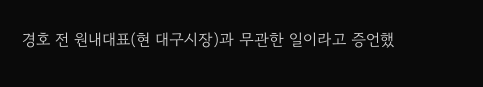경호 전 원내대표(현 대구시장)과 무관한 일이라고 증언했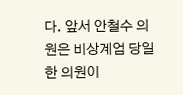다. 앞서 안철수 의원은 비상계엄 당일 한 의원이